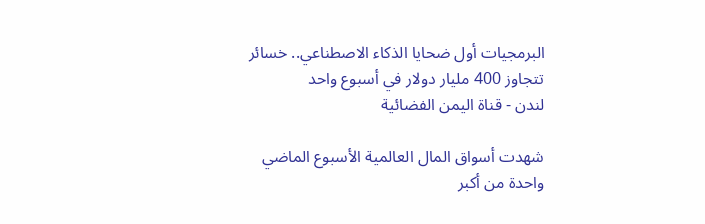البرمجيات أول ضحايا الذكاء الاصطناعي.. خسائر تتجاوز 400 مليار دولار في أسبوع واحد
لندن - قناة اليمن الفضائية

شهدت أسواق المال العالمية الأسبوع الماضي واحدة من أكبر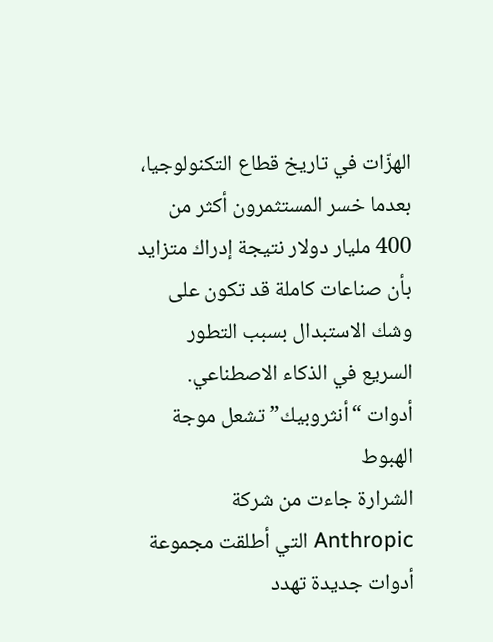الهزّات في تاريخ قطاع التكنولوجيا، بعدما خسر المستثمرون أكثر من 400 مليار دولار نتيجة إدراك متزايد بأن صناعات كاملة قد تكون على وشك الاستبدال بسبب التطور السريع في الذكاء الاصطناعي.
أدوات “أنثروبيك” تشعل موجة الهبوط
الشرارة جاءت من شركة Anthropic التي أطلقت مجموعة أدوات جديدة تهدد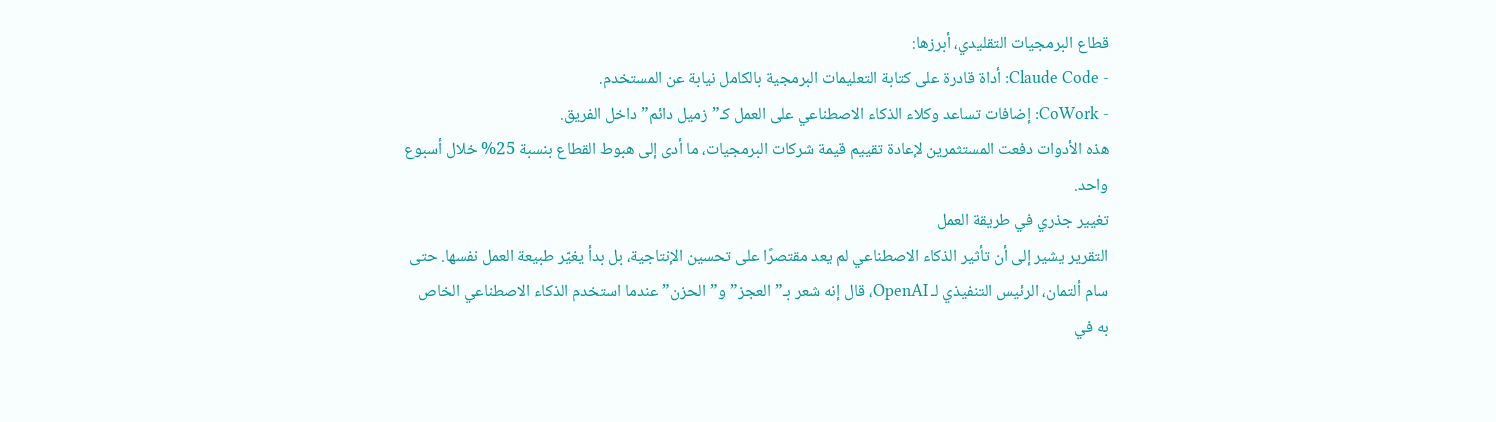قطاع البرمجيات التقليدي، أبرزها:
- Claude Code: أداة قادرة على كتابة التعليمات البرمجية بالكامل نيابة عن المستخدم.
- CoWork: إضافات تساعد وكلاء الذكاء الاصطناعي على العمل كـ”زميل دائم” داخل الفريق.
هذه الأدوات دفعت المستثمرين لإعادة تقييم قيمة شركات البرمجيات، ما أدى إلى هبوط القطاع بنسبة 25% خلال أسبوع واحد.
تغيير جذري في طريقة العمل
التقرير يشير إلى أن تأثير الذكاء الاصطناعي لم يعد مقتصرًا على تحسين الإنتاجية، بل بدأ يغيّر طبيعة العمل نفسها. حتى سام ألتمان، الرئيس التنفيذي لـ OpenAI، قال إنه شعر بـ”العجز” و”الحزن” عندما استخدم الذكاء الاصطناعي الخاص به في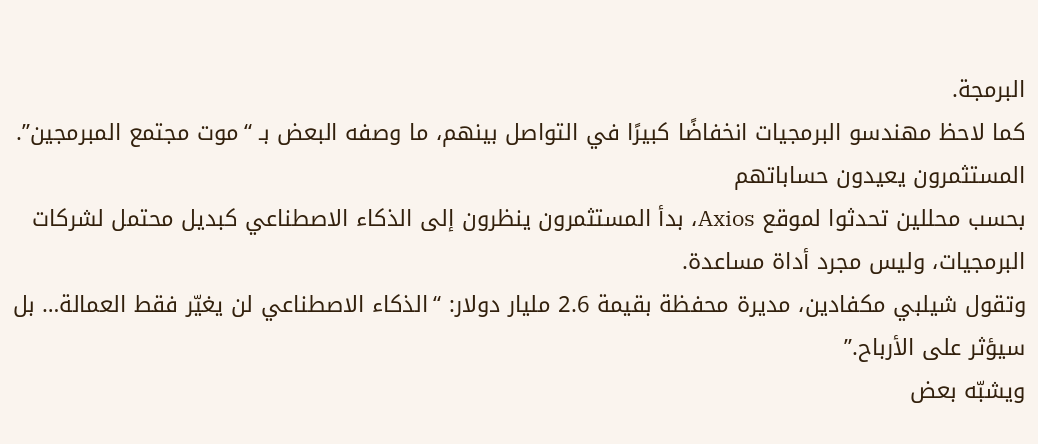البرمجة.
كما لاحظ مهندسو البرمجيات انخفاضًا كبيرًا في التواصل بينهم، ما وصفه البعض بـ “موت مجتمع المبرمجين”.
المستثمرون يعيدون حساباتهم
بحسب محللين تحدثوا لموقع Axios، بدأ المستثمرون ينظرون إلى الذكاء الاصطناعي كبديل محتمل لشركات البرمجيات، وليس مجرد أداة مساعدة.
وتقول شيلبي مكفادين، مديرة محفظة بقيمة 2.6 مليار دولار: “الذكاء الاصطناعي لن يغيّر فقط العمالة… بل سيؤثر على الأرباح.”
ويشبّه بعض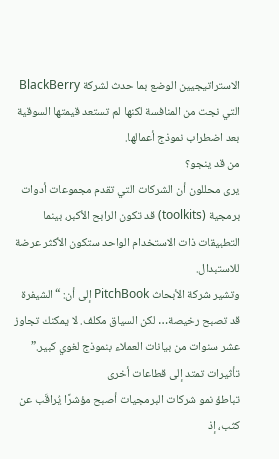الاستراتيجيين الوضع بما حدث لشركة BlackBerry التي نجت من المنافسة لكنها لم تستعد قيمتها السوقية بعد اضطراب نموذج أعمالها.
من قد ينجو؟
يرى محللون أن الشركات التي تقدم مجموعات أدوات برمجية (toolkits) قد تكون الرابح الأكبر، بينما التطبيقات ذات الاستخدام الواحد ستكون الأكثر عرضة للاستبدال.
وتشير شركة الأبحاث PitchBook إلى أن: “الشيفرة قد تصبح رخيصة… لكن السياق مكلف. لا يمكنك تجاوز عشر سنوات من بيانات العملاء بنموذج لغوي كبير.”
تأثيرات تمتد إلى قطاعات أخرى
تباطؤ نمو شركات البرمجيات أصبح مؤشرًا يُراقَب عن كثب، إذ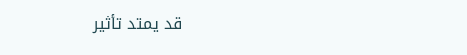قد يمتد تأثير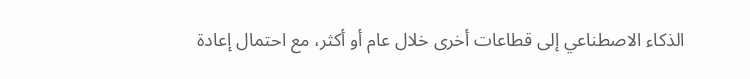الذكاء الاصطناعي إلى قطاعات أخرى خلال عام أو أكثر، مع احتمال إعادة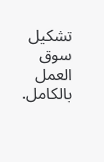تشكيل سوق العمل بالكامل.